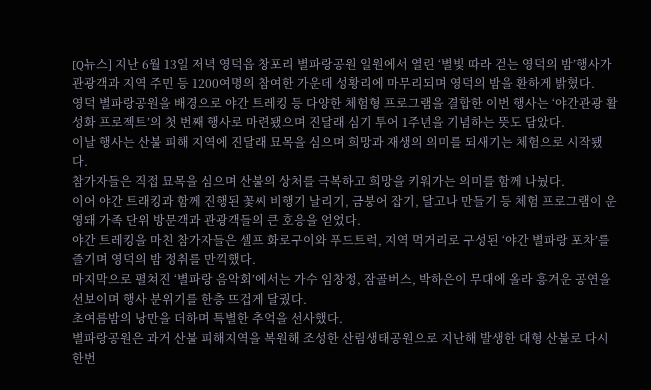[Q뉴스] 지난 6월 13일 저녁 영덕읍 창포리 별파랑공원 일원에서 열린 ‘별빛 따라 걷는 영덕의 밤’행사가 관광객과 지역 주민 등 1200여명의 참여한 가운데 성황리에 마무리되며 영덕의 밤을 환하게 밝혔다.
영덕 별파랑공원을 배경으로 야간 트레킹 등 다양한 체험형 프로그램을 결합한 이번 행사는 ‘야간관광 활성화 프로젝트’의 첫 번째 행사로 마련됐으며 진달래 심기 투어 1주년을 기념하는 뜻도 담았다.
이날 행사는 산불 피해 지역에 진달래 묘목을 심으며 희망과 재생의 의미를 되새기는 체험으로 시작됐다.
참가자들은 직접 묘목을 심으며 산불의 상처를 극복하고 희망을 키워가는 의미를 함께 나눴다.
이어 야간 트래킹과 함께 진행된 꽃씨 비행기 날리기, 금붕어 잡기, 달고나 만들기 등 체험 프로그램이 운영돼 가족 단위 방문객과 관광객들의 큰 호응을 얻었다.
야간 트레킹을 마친 참가자들은 셀프 화로구이와 푸드트럭, 지역 먹거리로 구성된 ‘야간 별파랑 포차’를 즐기며 영덕의 밤 정취를 만끽했다.
마지막으로 펼쳐진 ‘별파랑 음악회’에서는 가수 임창정, 잠골버스, 박하은이 무대에 올라 흥겨운 공연을 선보이며 행사 분위기를 한층 뜨겁게 달궜다.
초여름밤의 낭만을 더하며 특별한 추억을 선사했다.
별파랑공원은 과거 산불 피해지역을 복원해 조성한 산림생태공원으로 지난해 발생한 대형 산불로 다시 한번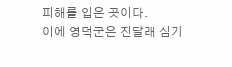피해를 입은 곳이다.
이에 영덕군은 진달래 심기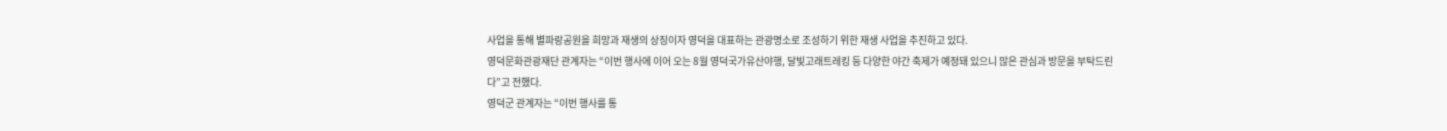사업을 통해 별파랑공원을 희망과 재생의 상징이자 영덕을 대표하는 관광명소로 조성하기 위한 재생 사업을 추진하고 있다.
영덕문화관광재단 관계자는 “이번 행사에 이어 오는 8월 영덕국가유산야행, 달빛고래트레킹 등 다양한 야간 축제가 예정돼 있으니 많은 관심과 방문을 부탁드린다”고 전했다.
영덕군 관계자는 “이번 행사를 통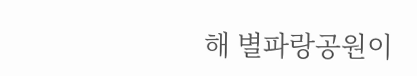해 별파랑공원이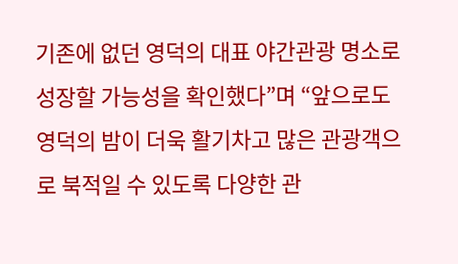기존에 없던 영덕의 대표 야간관광 명소로 성장할 가능성을 확인했다”며 “앞으로도 영덕의 밤이 더욱 활기차고 많은 관광객으로 북적일 수 있도록 다양한 관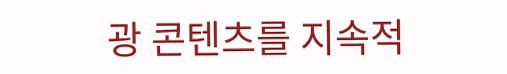광 콘텐츠를 지속적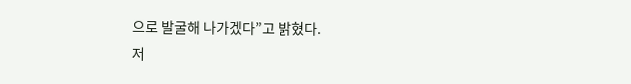으로 발굴해 나가겠다”고 밝혔다.
저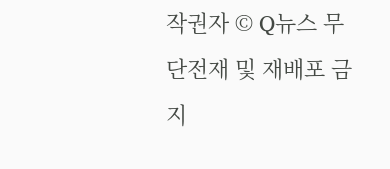작권자 © Q뉴스 무단전재 및 재배포 금지